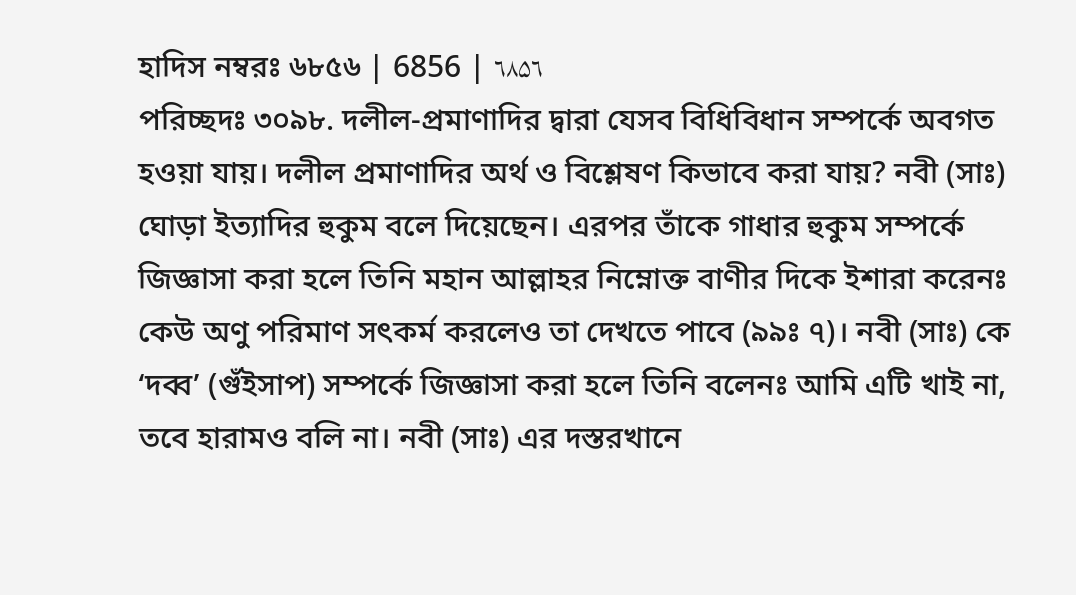হাদিস নম্বরঃ ৬৮৫৬ | 6856 | ٦۸۵٦
পরিচ্ছদঃ ৩০৯৮. দলীল-প্রমাণাদির দ্বারা যেসব বিধিবিধান সম্পর্কে অবগত হওয়া যায়। দলীল প্রমাণাদির অর্থ ও বিশ্লেষণ কিভাবে করা যায়? নবী (সাঃ) ঘোড়া ইত্যাদির হুকুম বলে দিয়েছেন। এরপর তাঁকে গাধার হুকুম সম্পর্কে জিজ্ঞাসা করা হলে তিনি মহান আল্লাহর নিম্নোক্ত বাণীর দিকে ইশারা করেনঃ কেউ অণু পরিমাণ সৎকর্ম করলেও তা দেখতে পাবে (৯৯ঃ ৭)। নবী (সাঃ) কে ‘দব্ব’ (গুঁইসাপ) সম্পর্কে জিজ্ঞাসা করা হলে তিনি বলেনঃ আমি এটি খাই না, তবে হারামও বলি না। নবী (সাঃ) এর দস্তরখানে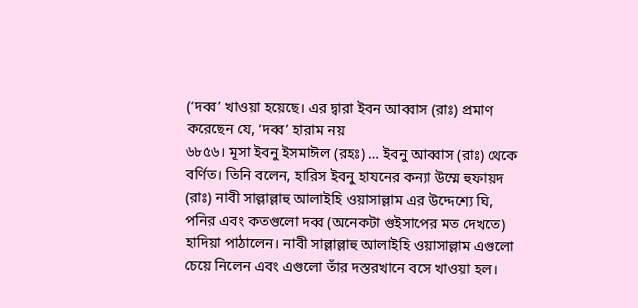(‘দব্ব’ খাওয়া হয়েছে। এর দ্বারা ইবন আব্বাস (রাঃ) প্রমাণ করেছেন যে, ‘দব্ব’ হারাম নয়
৬৮৫৬। মূসা ইবনু ইসমাঈল (রহঃ) … ইবনু আব্বাস (রাঃ) থেকে বর্ণিত। তিনি বলেন, হারিস ইবনু হাযনের কন্যা উম্মে হুফায়দ (রাঃ) নাবী সাল্লাল্লাহু আলাইহি ওয়াসাল্লাম এর উদ্দেশ্যে ঘি, পনির এবং কতগুলো দব্ব (অনেকটা গুইসাপের মত দেখতে) হাদিয়া পাঠালেন। নাবী সাল্লাল্লাহু আলাইহি ওয়াসাল্লাম এগুলো চেয়ে নিলেন এবং এগুলো তাঁর দস্তরখানে বসে খাওয়া হল।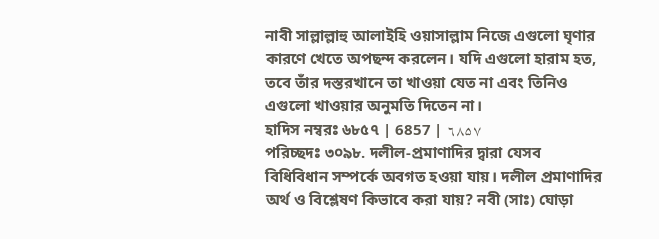নাবী সাল্লাল্লাহু আলাইহি ওয়াসাল্লাম নিজে এগুলো ঘৃণার কারণে খেতে অপছন্দ করলেন। যদি এগুলো হারাম হত, তবে তাঁর দস্তরখানে তা খাওয়া যেত না এবং তিনিও এগুলো খাওয়ার অনুমতি দিতেন না।
হাদিস নম্বরঃ ৬৮৫৭ | 6857 | ٦۸۵۷
পরিচ্ছদঃ ৩০৯৮. দলীল-প্রমাণাদির দ্বারা যেসব বিধিবিধান সম্পর্কে অবগত হওয়া যায়। দলীল প্রমাণাদির অর্থ ও বিশ্লেষণ কিভাবে করা যায়? নবী (সাঃ) ঘোড়া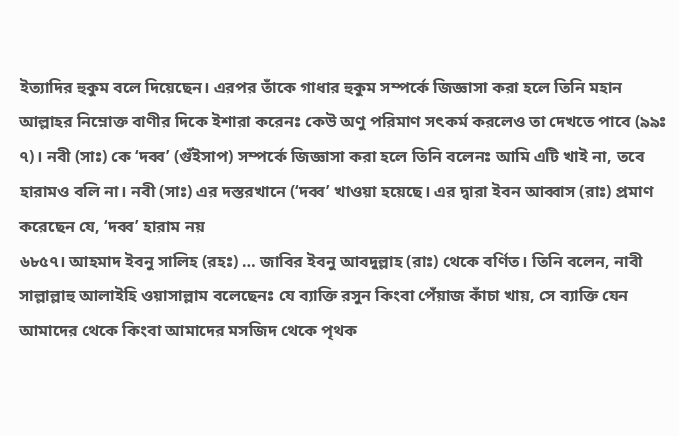ইত্যাদির হুকুম বলে দিয়েছেন। এরপর তাঁকে গাধার হুকুম সম্পর্কে জিজ্ঞাসা করা হলে তিনি মহান আল্লাহর নিম্নোক্ত বাণীর দিকে ইশারা করেনঃ কেউ অণু পরিমাণ সৎকর্ম করলেও তা দেখতে পাবে (৯৯ঃ ৭)। নবী (সাঃ) কে ‘দব্ব’ (গুঁইসাপ) সম্পর্কে জিজ্ঞাসা করা হলে তিনি বলেনঃ আমি এটি খাই না, তবে হারামও বলি না। নবী (সাঃ) এর দস্তরখানে (‘দব্ব’ খাওয়া হয়েছে। এর দ্বারা ইবন আব্বাস (রাঃ) প্রমাণ করেছেন যে, ‘দব্ব’ হারাম নয়
৬৮৫৭। আহমাদ ইবনু সালিহ (রহঃ) … জাবির ইবনু আবদুল্লাহ (রাঃ) থেকে বর্ণিত। তিনি বলেন, নাবী সাল্লাল্লাহু আলাইহি ওয়াসাল্লাম বলেছেনঃ যে ব্যাক্তি রসুন কিংবা পেঁয়াজ কাঁচা খায়, সে ব্যাক্তি যেন আমাদের থেকে কিংবা আমাদের মসজিদ থেকে পৃথক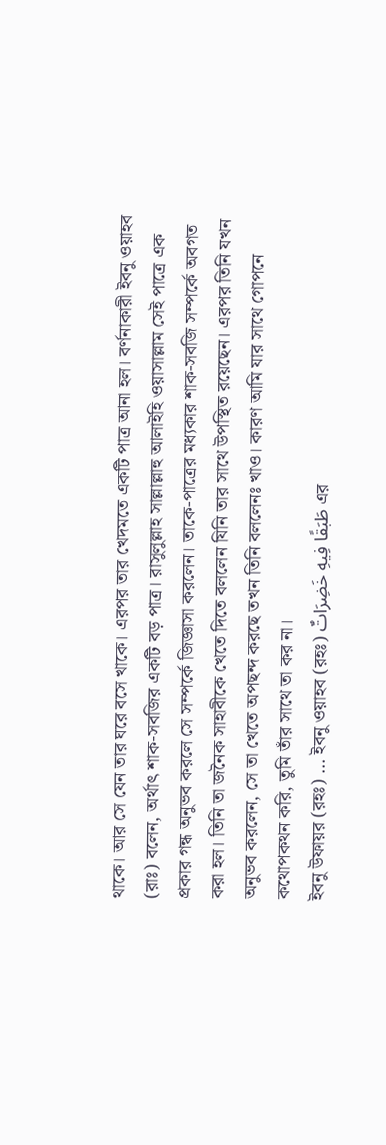থাকে। আর সে যেন তার ঘরে বসে খাকে। এরপর তার খেদমতে একটি পাত্র আনা হল। বর্ণনাকারী ইবনু ওয়াহব (রাঃ) বলেন, অর্থাৎ শাক-সবজির একটি বড় পাত্র। রাসুলুল্লাহ সাল্লাল্লাহু আলাইহি ওয়াসাল্লাম সেই পাত্রে এক প্রকার গন্ধ অনুভব করলে সে সম্পর্কে জিজ্ঞাসা করলেন। তাকে-পাত্রের মধ্যকার শাক-সবজি সম্পর্কে অবগত করা হল। তিনি তা জনৈক সাহাবীকে খেতে দিতে বললেন যিনি তার সাথে উপস্থিত রয়েছেন। এরপর তিনি যখন অনুভব করলেন, সে তা খেতে অপছন্দ করছে তখন তিনি বললেনঃ খাও। কারণ আমি যার সাথে গোপনে কথোপকথন করি, তুমি তাঁর সাথে তা কর না।
ইবনু উফায়র (রহঃ) … ইবনু ওয়াহব (রহঃ) طَبَقًا فِيهِ خَضِرَاتٌ এর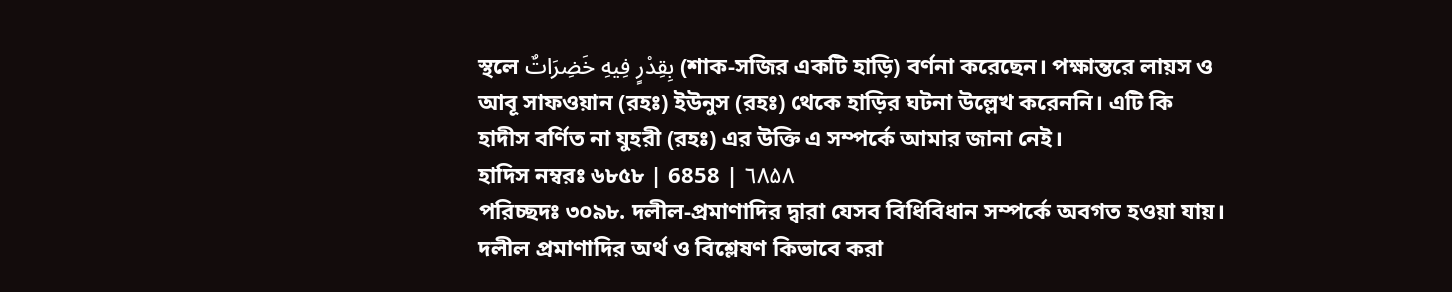স্থলে بِقِدْرٍ فِيهِ خَضِرَاتٌ (শাক-সজির একটি হাড়ি) বর্ণনা করেছেন। পক্ষান্তরে লায়স ও আবূ সাফওয়ান (রহঃ) ইউনুস (রহঃ) থেকে হাড়ির ঘটনা উল্লেখ করেননি। এটি কি হাদীস বর্ণিত না যুহরী (রহঃ) এর উক্তি এ সম্পর্কে আমার জানা নেই।
হাদিস নম্বরঃ ৬৮৫৮ | 6858 | ٦۸۵۸
পরিচ্ছদঃ ৩০৯৮. দলীল-প্রমাণাদির দ্বারা যেসব বিধিবিধান সম্পর্কে অবগত হওয়া যায়। দলীল প্রমাণাদির অর্থ ও বিশ্লেষণ কিভাবে করা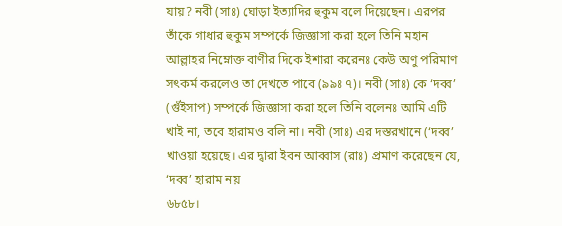যায়? নবী (সাঃ) ঘোড়া ইত্যাদির হুকুম বলে দিয়েছেন। এরপর তাঁকে গাধার হুকুম সম্পর্কে জিজ্ঞাসা করা হলে তিনি মহান আল্লাহর নিম্নোক্ত বাণীর দিকে ইশারা করেনঃ কেউ অণু পরিমাণ সৎকর্ম করলেও তা দেখতে পাবে (৯৯ঃ ৭)। নবী (সাঃ) কে ‘দব্ব’ (গুঁইসাপ) সম্পর্কে জিজ্ঞাসা করা হলে তিনি বলেনঃ আমি এটি খাই না, তবে হারামও বলি না। নবী (সাঃ) এর দস্তরখানে (‘দব্ব’ খাওয়া হয়েছে। এর দ্বারা ইবন আব্বাস (রাঃ) প্রমাণ করেছেন যে, ‘দব্ব’ হারাম নয়
৬৮৫৮।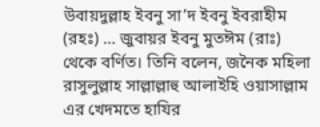উবায়দুল্লাহ ইবনু সা’দ ইবনু ইবরাহীম (রহঃ) … জুবায়র ইবনু মুতঈম (রাঃ) থেকে বর্ণিত। তিনি বলেন, জনৈক মহিলা রাসুলুল্লাহ সাল্লাল্লাহু আলাইহি ওয়াসাল্লাম এর খেদমতে হাযির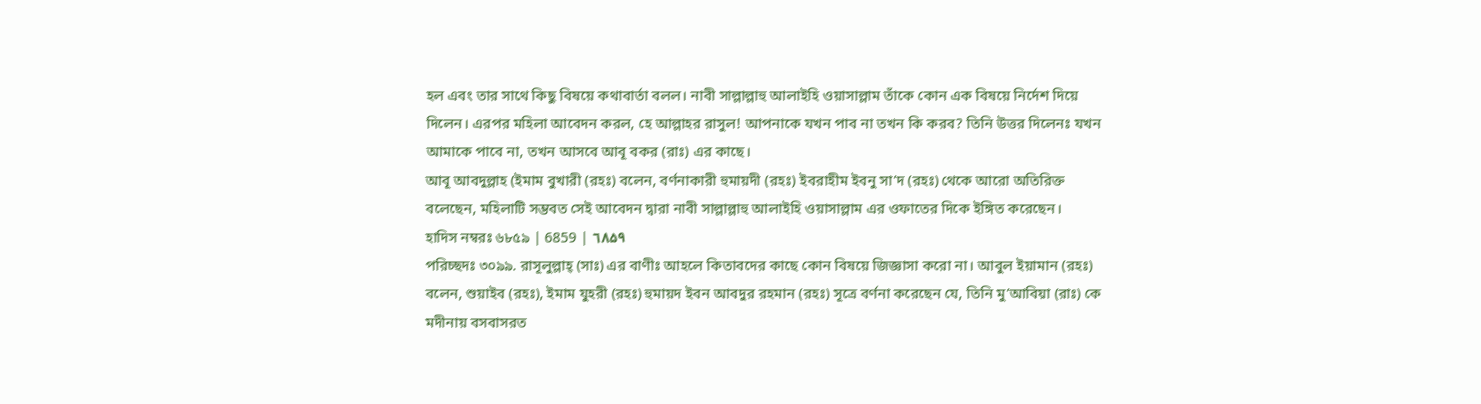হল এবং তার সাথে কিছু বিষয়ে কথাবার্তা বলল। নাবী সাল্লাল্লাহু আলাইহি ওয়াসাল্লাম তাঁকে কোন এক বিষয়ে নির্দেশ দিয়ে দিলেন। এরপর মহিলা আবেদন করল, হে আল্লাহর রাসুল! আপনাকে যখন পাব না তখন কি করব? তিনি উত্তর দিলেনঃ যখন আমাকে পাবে না, তখন আসবে আবূ বকর (রাঃ) এর কাছে।
আবূ আবদুল্লাহ (ইমাম বুখারী (রহঃ) বলেন, বর্ণনাকারী হুমায়দী (রহঃ) ইবরাহীম ইবনু সা’দ (রহঃ) থেকে আরো অতিরিক্ত বলেছেন, মহিলাটি সম্ভবত সেই আবেদন দ্বারা নাবী সাল্লাল্লাহু আলাইহি ওয়াসাল্লাম এর ওফাতের দিকে ইঙ্গিত করেছেন।
হাদিস নম্বরঃ ৬৮৫৯ | 6859 | ٦۸۵۹
পরিচ্ছদঃ ৩০৯৯. রাসূলুল্লাহ্ (সাঃ) এর বাণীঃ আহলে কিতাবদের কাছে কোন বিষয়ে জিজ্ঞাসা করো না। আবুল ইয়ামান (রহঃ) বলেন, শুয়াইব (রহঃ), ইমাম যুহরী (রহঃ) হুমায়দ ইবন আবদুর রহমান (রহঃ) সূত্রে বর্ণনা করেছেন যে, তিনি মু’আবিয়া (রাঃ) কে মদীনায় বসবাসরত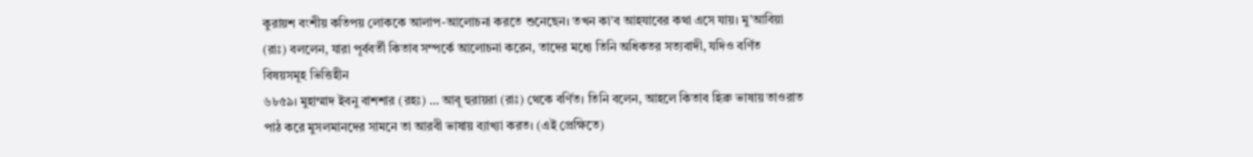কুরায়শ বংশীয় কতিপয় লোককে আলাপ-আলোচনা করতে শুনেছেন। তখন কা’ব আহযাবের কথা এসে যায়। মু’আবিয়া (রাঃ) বললেন, যারা পূর্ববর্তী কিতাব সম্পর্কে আলোচনা করেন, তাদের মধ্যে তিনি অধিকতর সত্যবাদী, যদিও বর্ণিত বিষয়সমূহ ভিত্তিহীন
৬৮৫৯। মুহাম্মাদ ইবনু বাশশার (রহঃ) … আবূ হুরায়রা (রাঃ) থেকে বর্ণিত। তিনি বলেন, আহলে কিতাব হিব্রু ভাষায় তাওরাত পাঠ করে মুসলমানদের সামনে তা আরবী ভাষায় ব্যাখ্যা করত। (এই প্রেক্ষিতে)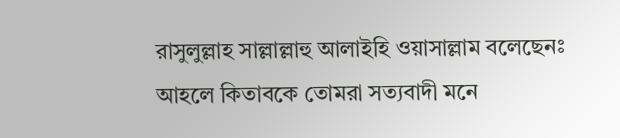রাসুলুল্লাহ সাল্লাল্লাহু আলাইহি ওয়াসাল্লাম বলেছেনঃ আহলে কিতাবকে তোমরা সত্যবাদী মনে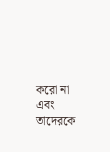করো না এবং তাদেরকে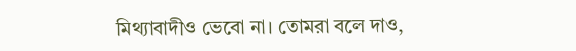মিথ্যাবাদীও ভেবো না। তোমরা বলে দাও,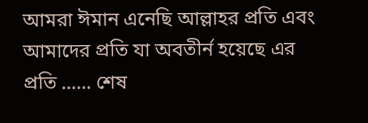আমরা ঈমান এনেছি আল্লাহর প্রতি এবং আমাদের প্রতি যা অবতীর্ন হয়েছে এর প্রতি …… শেষ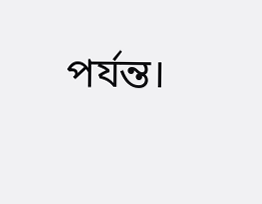পর্যন্ত।